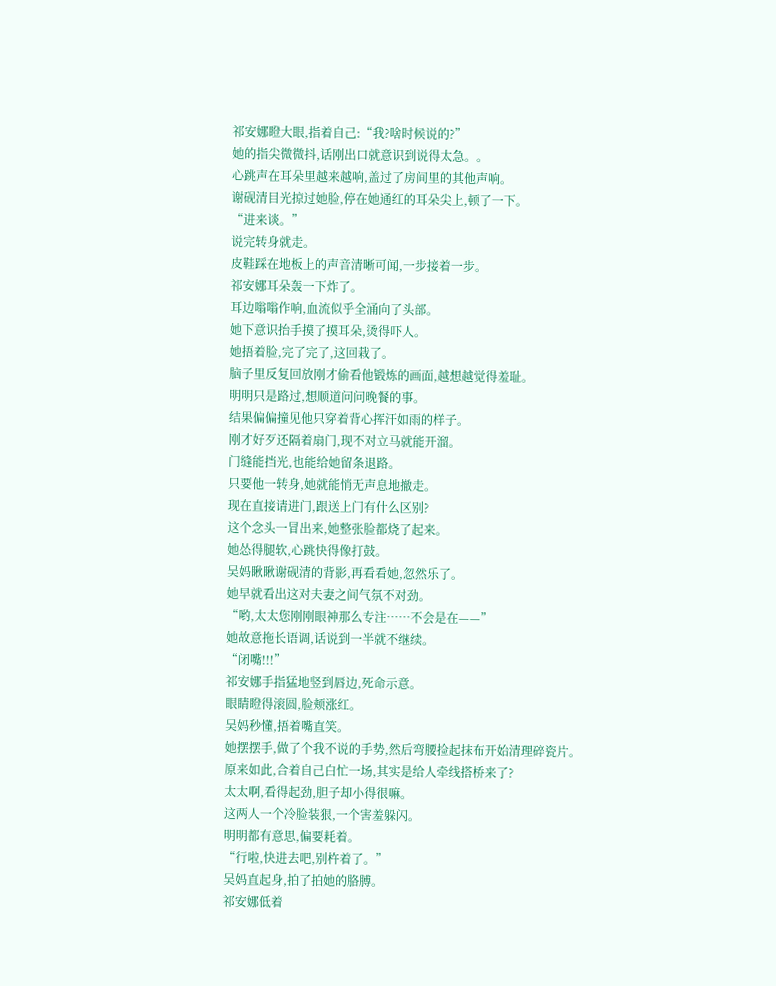祁安娜瞪大眼,指着自己:“我?啥时候说的?”
她的指尖微微抖,话刚出口就意识到说得太急。。
心跳声在耳朵里越来越响,盖过了房间里的其他声响。
谢砚清目光掠过她脸,停在她通红的耳朵尖上,顿了一下。
“进来谈。”
说完转身就走。
皮鞋踩在地板上的声音清晰可闻,一步接着一步。
祁安娜耳朵轰一下炸了。
耳边嗡嗡作响,血流似乎全涌向了头部。
她下意识抬手摸了摸耳朵,烫得吓人。
她捂着脸,完了完了,这回栽了。
脑子里反复回放刚才偷看他锻炼的画面,越想越觉得羞耻。
明明只是路过,想顺道问问晚餐的事。
结果偏偏撞见他只穿着背心挥汗如雨的样子。
刚才好歹还隔着扇门,现不对立马就能开溜。
门缝能挡光,也能给她留条退路。
只要他一转身,她就能悄无声息地撤走。
现在直接请进门,跟送上门有什么区别?
这个念头一冒出来,她整张脸都烧了起来。
她怂得腿软,心跳快得像打鼓。
吴妈瞅瞅谢砚清的背影,再看看她,忽然乐了。
她早就看出这对夫妻之间气氛不对劲。
“哟,太太您刚刚眼神那么专注……不会是在——”
她故意拖长语调,话说到一半就不继续。
“闭嘴!!!”
祁安娜手指猛地竖到唇边,死命示意。
眼睛瞪得滚圆,脸颊涨红。
吴妈秒懂,捂着嘴直笑。
她摆摆手,做了个我不说的手势,然后弯腰捡起抹布开始清理碎瓷片。
原来如此,合着自己白忙一场,其实是给人牵线搭桥来了?
太太啊,看得起劲,胆子却小得很嘛。
这两人一个冷脸装狠,一个害羞躲闪。
明明都有意思,偏要耗着。
“行啦,快进去吧,别杵着了。”
吴妈直起身,拍了拍她的胳膊。
祁安娜低着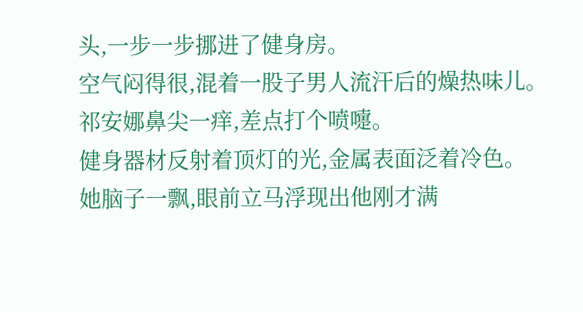头,一步一步挪进了健身房。
空气闷得很,混着一股子男人流汗后的燥热味儿。
祁安娜鼻尖一痒,差点打个喷嚏。
健身器材反射着顶灯的光,金属表面泛着冷色。
她脑子一飘,眼前立马浮现出他刚才满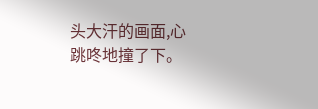头大汗的画面,心跳咚地撞了下。